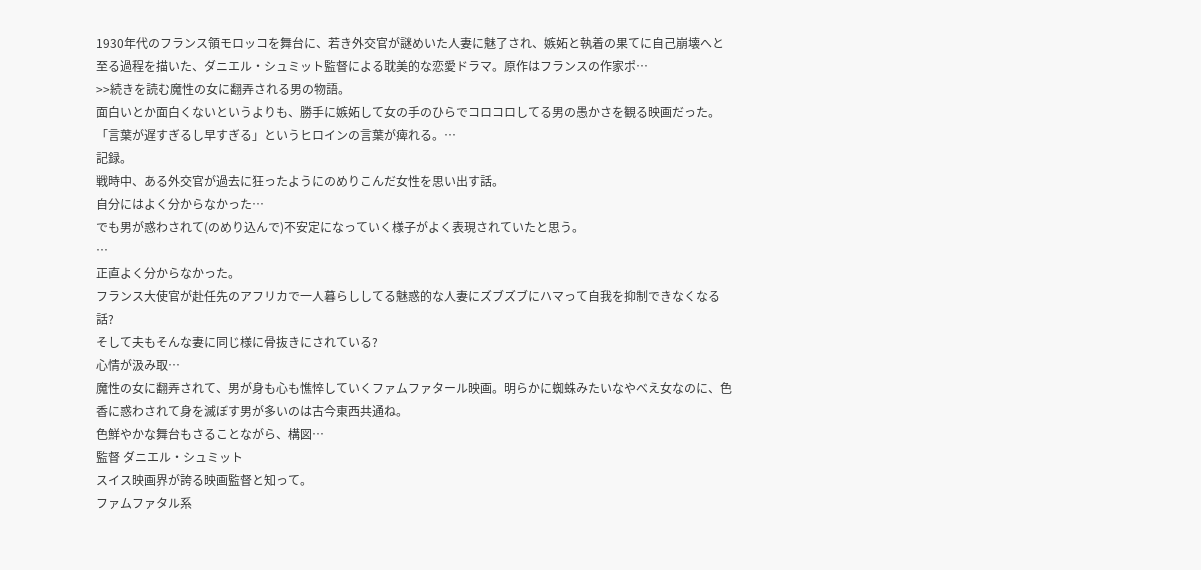1930年代のフランス領モロッコを舞台に、若き外交官が謎めいた人妻に魅了され、嫉妬と執着の果てに自己崩壊へと至る過程を描いた、ダニエル・シュミット監督による耽美的な恋愛ドラマ。原作はフランスの作家ポ…
>>続きを読む魔性の女に翻弄される男の物語。
面白いとか面白くないというよりも、勝手に嫉妬して女の手のひらでコロコロしてる男の愚かさを観る映画だった。
「言葉が遅すぎるし早すぎる」というヒロインの言葉が痺れる。…
記録。
戦時中、ある外交官が過去に狂ったようにのめりこんだ女性を思い出す話。
自分にはよく分からなかった…
でも男が惑わされて(のめり込んで)不安定になっていく様子がよく表現されていたと思う。
…
正直よく分からなかった。
フランス大使官が赴任先のアフリカで一人暮らししてる魅惑的な人妻にズブズブにハマって自我を抑制できなくなる話?
そして夫もそんな妻に同じ様に骨抜きにされている?
心情が汲み取…
魔性の女に翻弄されて、男が身も心も憔悴していくファムファタール映画。明らかに蜘蛛みたいなやべえ女なのに、色香に惑わされて身を滅ぼす男が多いのは古今東西共通ね。
色鮮やかな舞台もさることながら、構図…
監督 ダニエル・シュミット
スイス映画界が誇る映画監督と知って。
ファムファタル系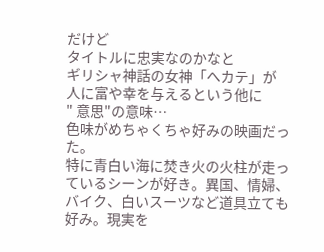だけど
タイトルに忠実なのかなと
ギリシャ神話の女神「へカテ」が
人に富や幸を与えるという他に
" 意思"の意味…
色味がめちゃくちゃ好みの映画だった。
特に青白い海に焚き火の火柱が走っているシーンが好き。異国、情婦、バイク、白いスーツなど道具立ても好み。現実を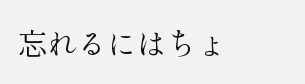忘れるにはちょ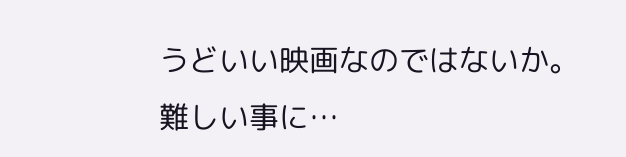うどいい映画なのではないか。難しい事に…